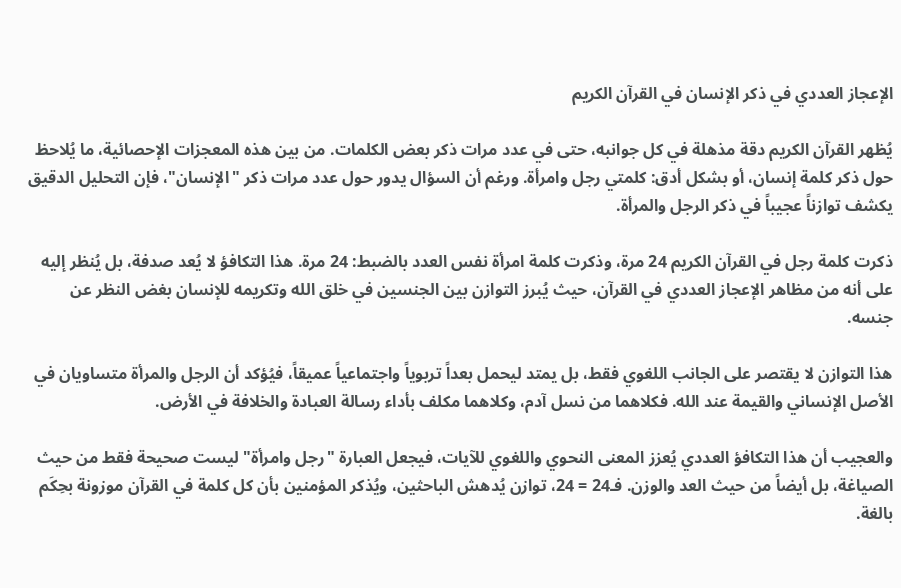الإعجاز العددي في ذكر الإنسان في القرآن الكريم

يُظهر القرآن الكريم دقة مذهلة في كل جوانبه، حتى في عدد مرات ذكر بعض الكلمات. من بين هذه المعجزات الإحصائية، ما يُلاحظ حول ذكر كلمة إنسان، أو بشكل أدق: كلمتي رجل وامرأة. ورغم أن السؤال يدور حول عدد مرات ذكر "الإنسان"، فإن التحليل الدقيق يكشف توازناً عجيباً في ذكر الرجل والمرأة.

ذكرت كلمة رجل في القرآن الكريم 24 مرة، وذكرت كلمة امرأة نفس العدد بالضبط: 24 مرة. هذا التكافؤ لا يُعد صدفة، بل يُنظر إليه على أنه من مظاهر الإعجاز العددي في القرآن، حيث يُبرز التوازن بين الجنسين في خلق الله وتكريمه للإنسان بغض النظر عن جنسه.

هذا التوازن لا يقتصر على الجانب اللغوي فقط، بل يمتد ليحمل بعداً تربوياً واجتماعياً عميقاً، فيُؤكد أن الرجل والمرأة متساويان في الأصل الإنساني والقيمة عند الله. فكلاهما من نسل آدم، وكلاهما مكلف بأداء رسالة العبادة والخلافة في الأرض.

والعجيب أن هذا التكافؤ العددي يُعزز المعنى النحوي واللغوي للآيات، فيجعل العبارة "رجل وامرأة" ليست صحيحة فقط من حيث الصياغة، بل أيضاً من حيث العد والوزن. فـ24 = 24، توازن يُدهش الباحثين، ويُذكر المؤمنين بأن كل كلمة في القرآن موزونة بحِكَم بالغة.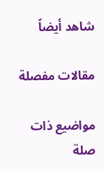شاهد أيضاً

مقالات مفصلة

مواضيع ذات صلة